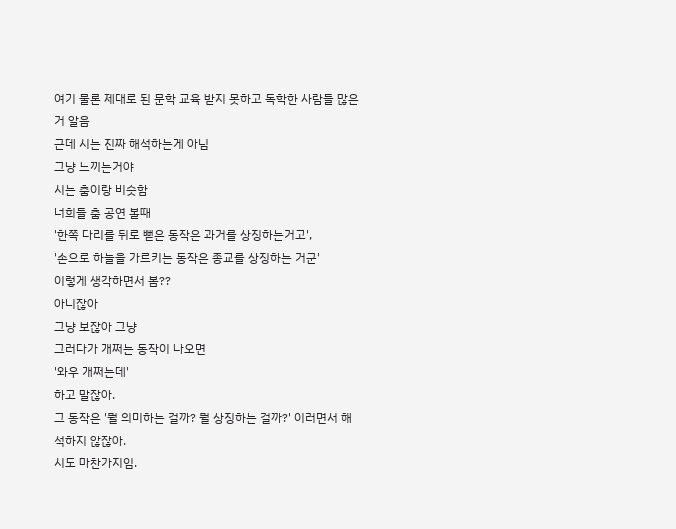여기 물론 제대로 된 문학 교육 받지 못하고 독학한 사람들 많은 거 알음
근데 시는 진짜 해석하는게 아님
그냥 느끼는거야
시는 춤이랑 비슷함
너희들 춤 공연 볼때
'한쪽 다리를 뒤로 뻗은 동작은 과거를 상징하는거고',
'손으로 하늘을 가르키는 동작은 종교를 상징하는 거군'
이렇게 생각하면서 봄??
아니잖아
그냥 보잖아 그냥
그러다가 개쩌는 동작이 나오면
'와우 개쩌는데'
하고 말잖아.
그 동작은 '뭘 의미하는 걸까? 뭘 상징하는 걸까?' 이러면서 해석하지 않잖아.
시도 마찬가지임.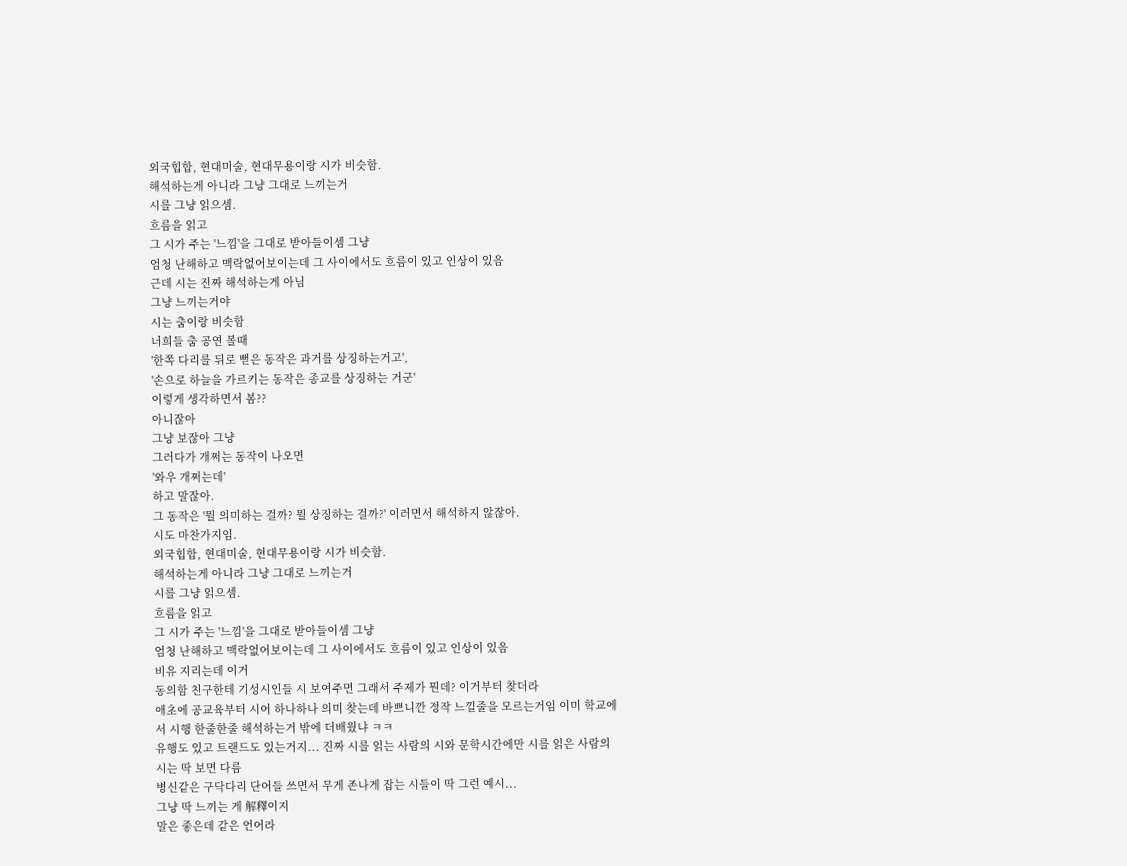외국힙합, 현대미술, 현대무용이랑 시가 비슷함.
해석하는게 아니라 그냥 그대로 느끼는거
시를 그냥 읽으셈.
흐름을 읽고
그 시가 주는 '느낌'을 그대로 받아들이셈 그냥
엄청 난해하고 맥락없어보이는데 그 사이에서도 흐름이 있고 인상이 있음
근데 시는 진짜 해석하는게 아님
그냥 느끼는거야
시는 춤이랑 비슷함
너희들 춤 공연 볼때
'한쪽 다리를 뒤로 뻗은 동작은 과거를 상징하는거고',
'손으로 하늘을 가르키는 동작은 종교를 상징하는 거군'
이렇게 생각하면서 봄??
아니잖아
그냥 보잖아 그냥
그러다가 개쩌는 동작이 나오면
'와우 개쩌는데'
하고 말잖아.
그 동작은 '뭘 의미하는 걸까? 뭘 상징하는 걸까?' 이러면서 해석하지 않잖아.
시도 마찬가지임.
외국힙합, 현대미술, 현대무용이랑 시가 비슷함.
해석하는게 아니라 그냥 그대로 느끼는거
시를 그냥 읽으셈.
흐름을 읽고
그 시가 주는 '느낌'을 그대로 받아들이셈 그냥
엄청 난해하고 맥락없어보이는데 그 사이에서도 흐름이 있고 인상이 있음
비유 지리는데 이거
동의함 친구한테 기성시인들 시 보여주면 그래서 주제가 뭔데? 이거부터 찾더라
애초에 공교육부터 시어 하나하나 의미 찾는데 바쁘니깐 정작 느낄줄을 모르는거임 이미 학교에서 시행 한줄한줄 해석하는거 밖에 더배웠냐 ㅋㅋ
유행도 있고 트랜드도 있는거지... 진짜 시를 읽는 사람의 시와 문학시간에만 시를 읽은 사람의 시는 딱 보면 다름
병신같은 구닥다리 단어들 쓰면서 무게 존나게 잡는 시들이 딱 그런 예시...
그냥 딱 느끼는 게 解釋이지
말은 좋은데 같은 언어라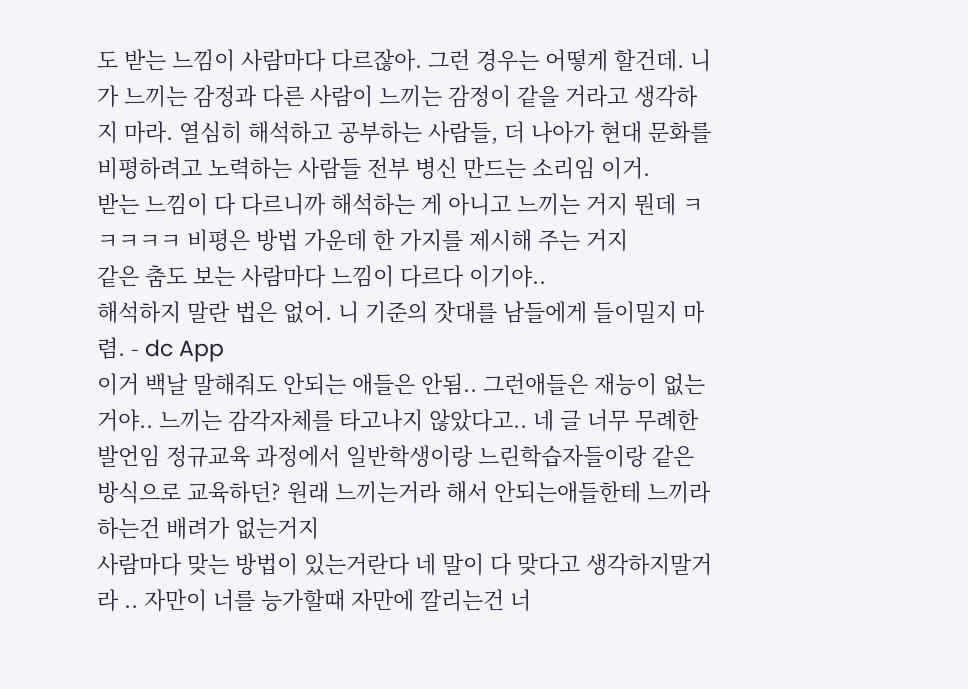도 받는 느낌이 사람마다 다르잖아. 그런 경우는 어떻게 할건데. 니가 느끼는 감정과 다른 사람이 느끼는 감정이 같을 거라고 생각하지 마라. 열심히 해석하고 공부하는 사람들, 더 나아가 현대 문화를 비평하려고 노력하는 사람들 전부 병신 만드는 소리임 이거.
받는 느낌이 다 다르니까 해석하는 게 아니고 느끼는 거지 뭔데 ㅋㅋㅋㅋㅋ 비평은 방법 가운데 한 가지를 제시해 주는 거지
같은 춤도 보는 사람마다 느낌이 다르다 이기야..
해석하지 말란 법은 없어. 니 기준의 잣대를 남들에게 들이밀지 마렴. - dc App
이거 백날 말해줘도 안되는 애들은 안됨.. 그런애들은 재능이 없는거야.. 느끼는 감각자체를 타고나지 않았다고.. 네 글 너무 무례한 발언임 정규교육 과정에서 일반학생이랑 느린학습자들이랑 같은 방식으로 교육하던? 원래 느끼는거라 해서 안되는애들한테 느끼라 하는건 배려가 없는거지
사람마다 맞는 방법이 있는거란다 네 말이 다 맞다고 생각하지말거라 .. 자만이 너를 능가할때 자만에 깔리는건 너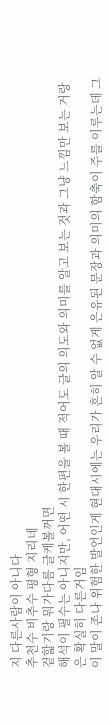지 다른사람이 아니다
추천수 비추수 평형 지리네
겉핣기랑 뭐가다름 글케볼꺼면
해석이 필수는 아니지만, 어떤 시 한편을 볼 때 적어도 글의 의도와 의미를 알고 보는 것과 그냥 느낌만 보는 거랑은 확실히 다른거임
이 말이 존나 위험한 발언인게 현대시에는 우리가 흔히 알 수 없게 은유된 문장과 의미의 함축이 주를 이루는데 그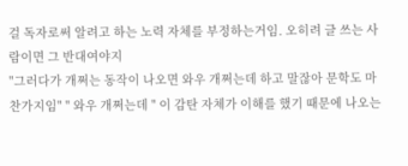걸 독자로써 알려고 하는 노력 자체를 부정하는거임. 오히려 글 쓰는 사람이면 그 반대여야지
"그러다가 개쩌는 동작이 나오면 와우 개쩌는데 하고 말잖아 문학도 마찬가지임" " 와우 개쩌는데 " 이 감탄 자체가 이해를 했기 때문에 나오는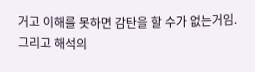거고 이해를 못하면 감탄을 할 수가 없는거임. 그리고 해석의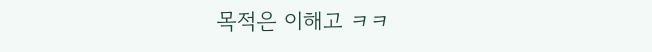목적은 이해고 ㅋㅋ